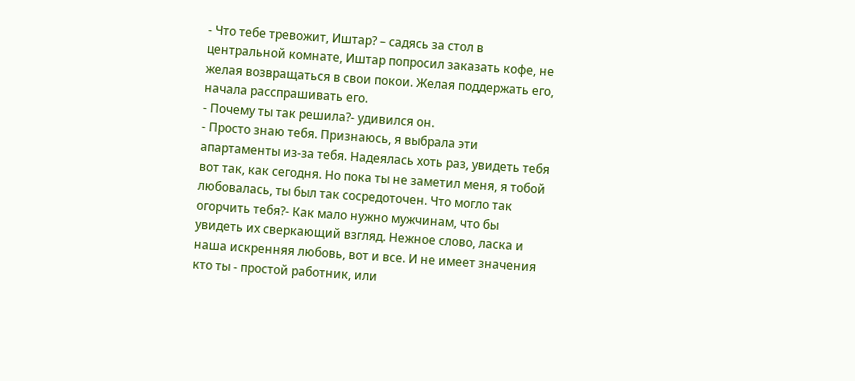- Что тебе тревожит, Иштар? – садясь за стол в центральной комнате, Иштар попросил заказать кофе, не желая возвращаться в свои покои. Желая поддержать его, начала расспрашивать его.
- Почему ты так решила?- удивился он.
- Просто знаю тебя. Признаюсь, я выбрала эти апартаменты из-за тебя. Надеялась хоть раз, увидеть тебя вот так, как сегодня. Но пока ты не заметил меня, я тобой любовалась, ты был так сосредоточен. Что могло так огорчить тебя?- Как мало нужно мужчинам, что бы увидеть их сверкающий взгляд. Нежное слово, ласка и наша искренняя любовь, вот и все. И не имеет значения кто ты - простой работник, или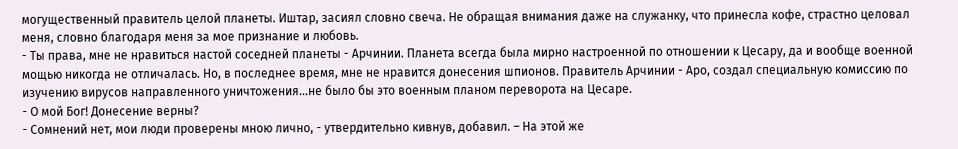могущественный правитель целой планеты. Иштар, засиял словно свеча. Не обращая внимания даже на служанку, что принесла кофе, страстно целовал меня, словно благодаря меня за мое признание и любовь.
- Ты права, мне не нравиться настой соседней планеты - Арчинии. Планета всегда была мирно настроенной по отношении к Цесару, да и вообще военной мощью никогда не отличалась. Но, в последнее время, мне не нравится донесения шпионов. Правитель Арчинии - Аро, создал специальную комиссию по изучению вирусов направленного уничтожения…не было бы это военным планом переворота на Цесаре.
- О мой Бог! Донесение верны?
- Сомнений нет, мои люди проверены мною лично, - утвердительно кивнув, добавил. – На этой же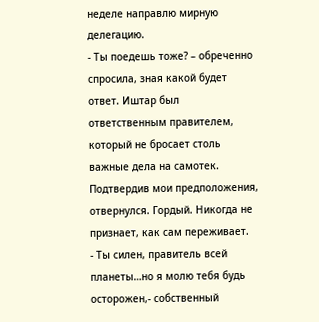неделе направлю мирную делегацию.
- Ты поедешь тоже? – обреченно спросила, зная какой будет ответ. Иштар был ответственным правителем, который не бросает столь важные дела на самотек. Подтвердив мои предположения, отвернулся. Гордый. Никогда не признает, как сам переживает.
- Ты силен, правитель всей планеты…но я молю тебя будь осторожен,- собственный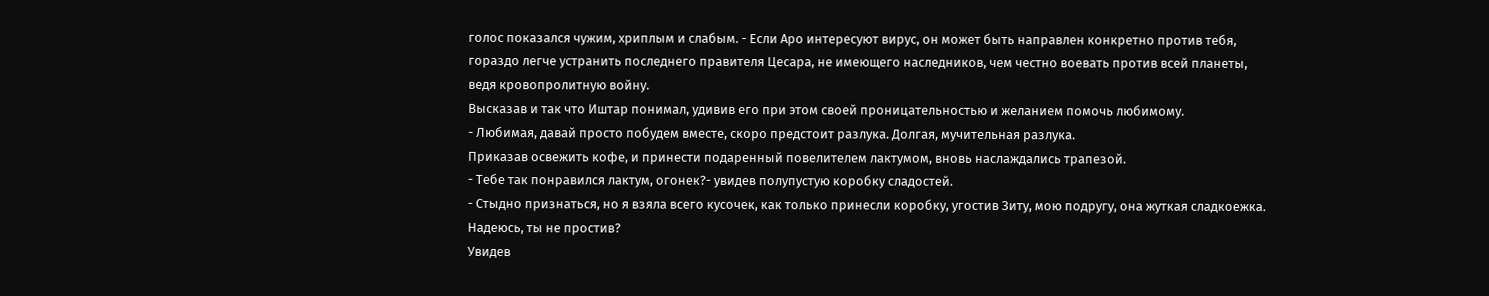голос показался чужим, хриплым и слабым. - Если Аро интересуют вирус, он может быть направлен конкретно против тебя, гораздо легче устранить последнего правителя Цесара, не имеющего наследников, чем честно воевать против всей планеты, ведя кровопролитную войну.
Высказав и так что Иштар понимал, удивив его при этом своей проницательностью и желанием помочь любимому.
- Любимая, давай просто побудем вместе, скоро предстоит разлука. Долгая, мучительная разлука.
Приказав освежить кофе, и принести подаренный повелителем лактумом, вновь наслаждались трапезой.
- Тебе так понравился лактум, огонек?- увидев полупустую коробку сладостей.
- Стыдно признаться, но я взяла всего кусочек, как только принесли коробку, угостив Зиту, мою подругу, она жуткая сладкоежка. Надеюсь, ты не простив?
Увидев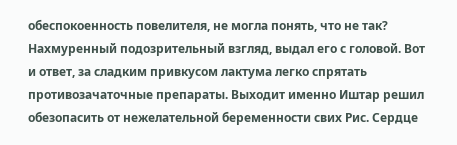обеспокоенность повелителя, не могла понять, что не так? Нахмуренный подозрительный взгляд, выдал его с головой. Вот и ответ, за сладким привкусом лактума легко спрятать противозачаточные препараты. Выходит именно Иштар решил обезопасить от нежелательной беременности свих Рис. Сердце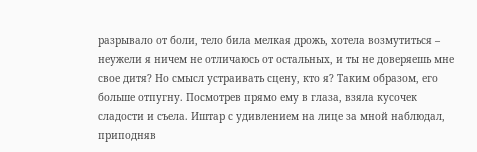разрывало от боли, тело била мелкая дрожь, хотела возмутиться – неужели я ничем не отличаюсь от остальных, и ты не доверяешь мне свое дитя? Но смысл устраивать сцену, кто я? Таким образом, его больше отпугну. Посмотрев прямо ему в глаза, взяла кусочек сладости и съела. Иштар с удивлением на лице за мной наблюдал, приподняв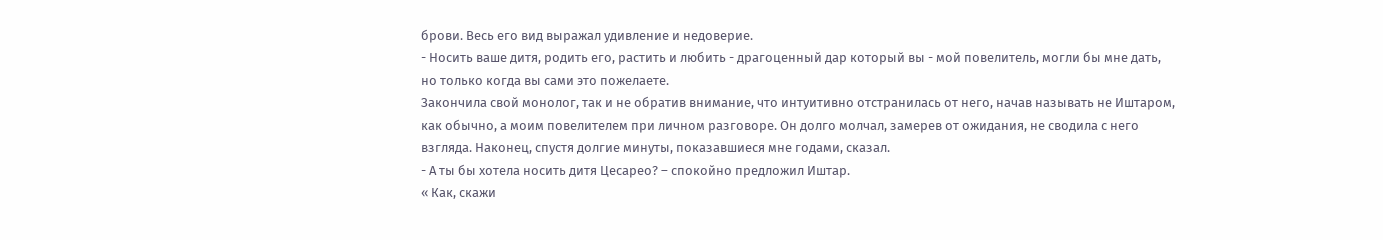брови. Весь его вид выражал удивление и недоверие.
- Носить ваше дитя, родить его, растить и любить - драгоценный дар который вы - мой повелитель, могли бы мне дать, но только когда вы сами это пожелаете.
Закончила свой монолог, так и не обратив внимание, что интуитивно отстранилась от него, начав называть не Иштаром, как обычно, а моим повелителем при личном разговоре. Он долго молчал, замерев от ожидания, не сводила с него взгляда. Наконец, спустя долгие минуты, показавшиеся мне годами, сказал.
- А ты бы хотела носить дитя Цесарео? – спокойно предложил Иштар.
« Как, скажи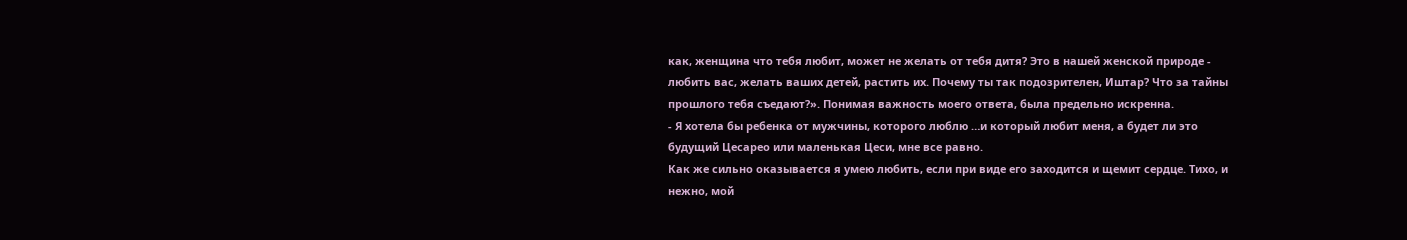как, женщина что тебя любит, может не желать от тебя дитя? Это в нашей женской природе - любить вас, желать ваших детей, растить их. Почему ты так подозрителен, Иштар? Что за тайны прошлого тебя съедают?». Понимая важность моего ответа, была предельно искренна.
- Я хотела бы ребенка от мужчины, которого люблю …и который любит меня, а будет ли это будущий Цесарео или маленькая Цеси, мне все равно.
Как же сильно оказывается я умею любить, если при виде его заходится и щемит сердце. Тихо, и нежно, мой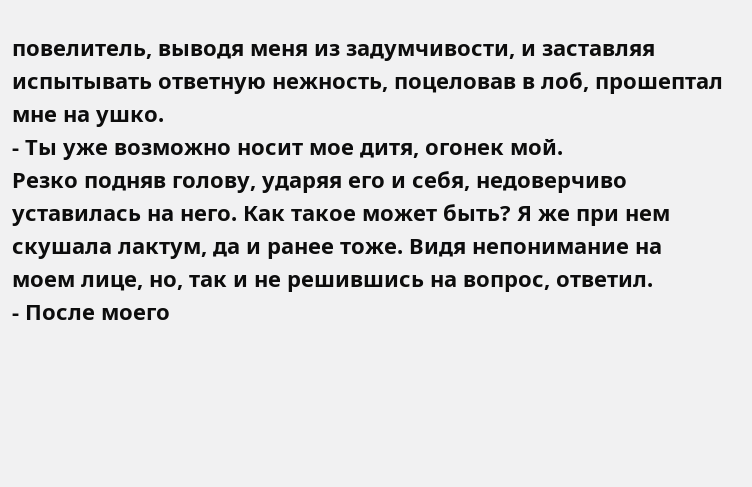повелитель, выводя меня из задумчивости, и заставляя испытывать ответную нежность, поцеловав в лоб, прошептал мне на ушко.
- Ты уже возможно носит мое дитя, огонек мой.
Резко подняв голову, ударяя его и себя, недоверчиво уставилась на него. Как такое может быть? Я же при нем скушала лактум, да и ранее тоже. Видя непонимание на моем лице, но, так и не решившись на вопрос, ответил.
- После моего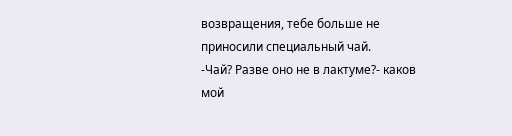возвращения, тебе больше не приносили специальный чай.
-Чай? Разве оно не в лактуме?- каков мой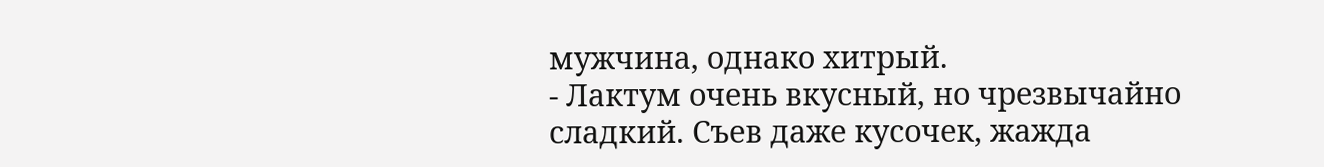мужчина, однако хитрый.
- Лактум очень вкусный, но чрезвычайно сладкий. Съев даже кусочек, жажда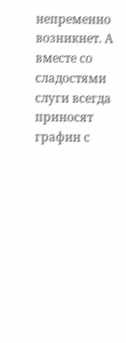непременно возникнет. А вместе со сладостями слуги всегда приносят графин с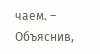чаем. – Объяснив,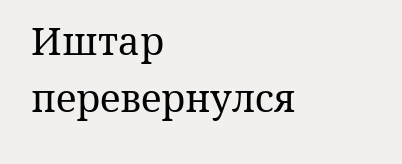Иштар перевернулся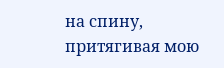на спину, притягивая мою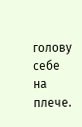голову себе на плече.